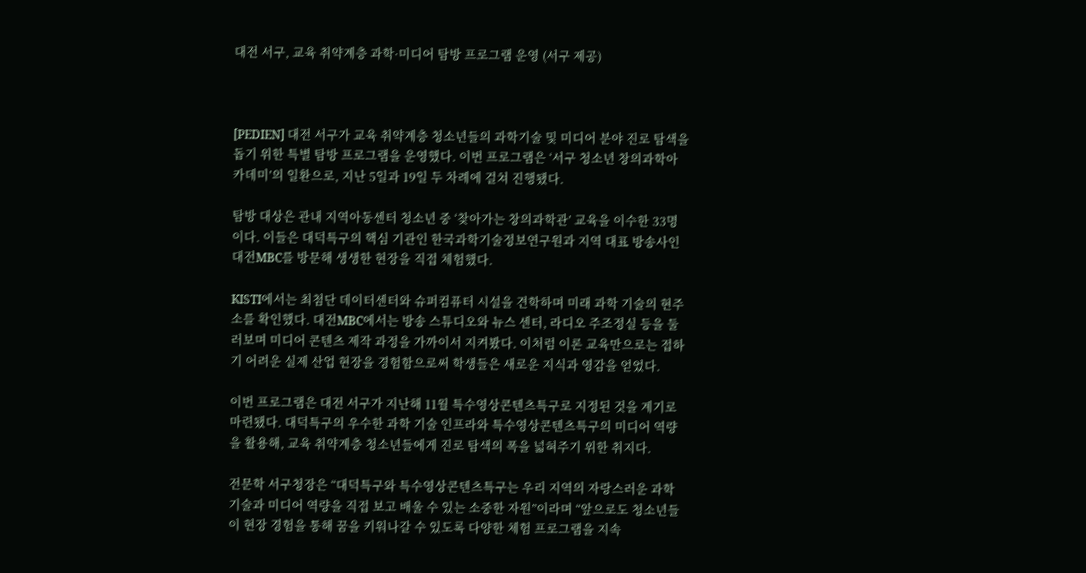대전 서구, 교육 취약계층 과학·미디어 탐방 프로그램 운영 (서구 제공)



[PEDIEN] 대전 서구가 교육 취약계층 청소년들의 과학기술 및 미디어 분야 진로 탐색을 돕기 위한 특별 탐방 프로그램을 운영했다. 이번 프로그램은 ‘서구 청소년 창의과학아카데미’의 일환으로, 지난 5일과 19일 두 차례에 걸쳐 진행됐다.

탐방 대상은 관내 지역아동센터 청소년 중 ‘찾아가는 창의과학관’ 교육을 이수한 33명이다. 이들은 대덕특구의 핵심 기관인 한국과학기술정보연구원과 지역 대표 방송사인 대전MBC를 방문해 생생한 현장을 직접 체험했다.

KISTI에서는 최첨단 데이터센터와 슈퍼컴퓨터 시설을 견학하며 미래 과학 기술의 현주소를 확인했다. 대전MBC에서는 방송 스튜디오와 뉴스 센터, 라디오 주조정실 등을 둘러보며 미디어 콘텐츠 제작 과정을 가까이서 지켜봤다. 이처럼 이론 교육만으로는 접하기 어려운 실제 산업 현장을 경험함으로써 학생들은 새로운 지식과 영감을 얻었다.

이번 프로그램은 대전 서구가 지난해 11월 특수영상콘텐츠특구로 지정된 것을 계기로 마련됐다. 대덕특구의 우수한 과학 기술 인프라와 특수영상콘텐츠특구의 미디어 역량을 활용해, 교육 취약계층 청소년들에게 진로 탐색의 폭을 넓혀주기 위한 취지다.

전문학 서구청장은 “대덕특구와 특수영상콘텐츠특구는 우리 지역의 자랑스러운 과학 기술과 미디어 역량을 직접 보고 배울 수 있는 소중한 자원”이라며 “앞으로도 청소년들이 현장 경험을 통해 꿈을 키워나갈 수 있도록 다양한 체험 프로그램을 지속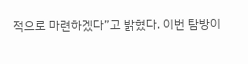적으로 마련하겠다”고 밝혔다. 이번 탐방이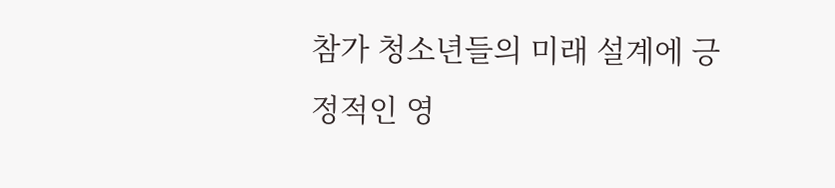참가 청소년들의 미래 설계에 긍정적인 영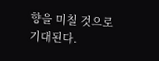향을 미칠 것으로 기대된다.